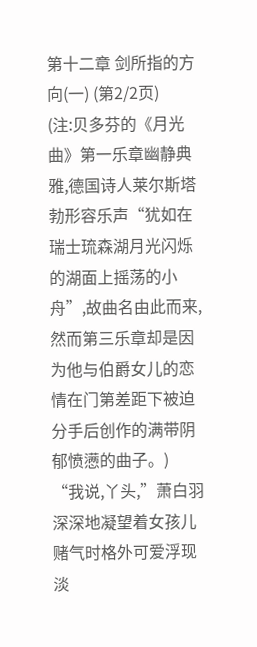第十二章 剑所指的方向(一) (第2/2页)
(注:贝多芬的《月光曲》第一乐章幽静典雅,德国诗人莱尔斯塔勃形容乐声“犹如在瑞士琉森湖月光闪烁的湖面上摇荡的小舟”,故曲名由此而来,然而第三乐章却是因为他与伯爵女儿的恋情在门第差距下被迫分手后创作的满带阴郁愤懑的曲子。)
“我说,丫头,”萧白羽深深地凝望着女孩儿赌气时格外可爱浮现淡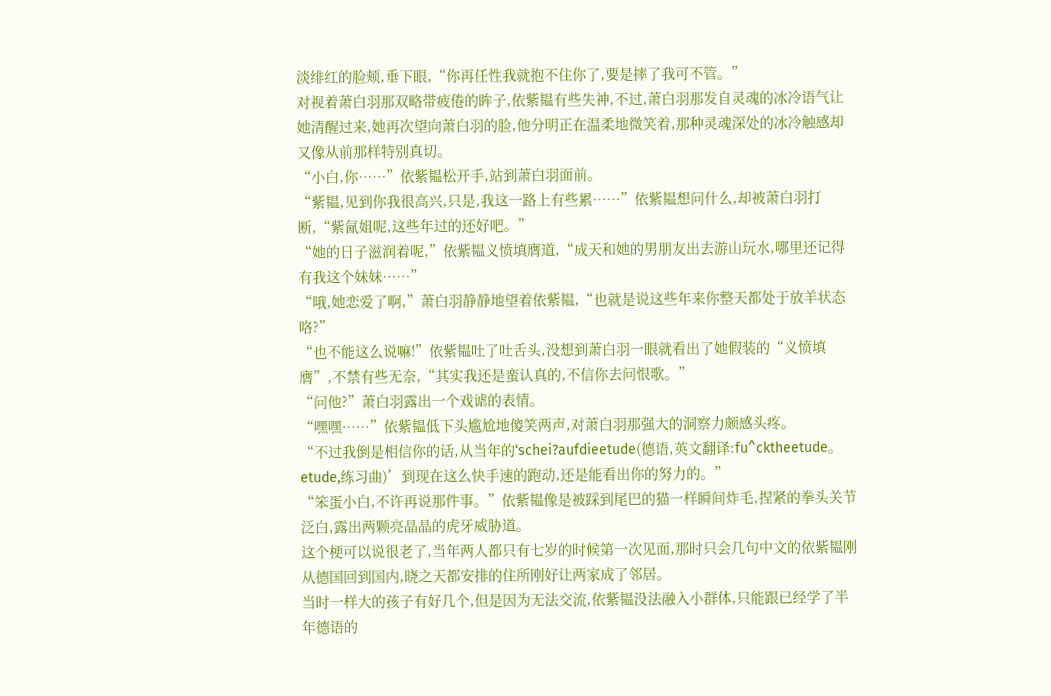淡绯红的脸颊,垂下眼,“你再任性我就抱不住你了,要是摔了我可不管。”
对视着萧白羽那双略带疲倦的眸子,依紫韫有些失神,不过,萧白羽那发自灵魂的冰冷语气让她清醒过来,她再次望向萧白羽的脸,他分明正在温柔地微笑着,那种灵魂深处的冰冷触感却又像从前那样特别真切。
“小白,你……”依紫韫松开手,站到萧白羽面前。
“紫韫,见到你我很高兴,只是,我这一路上有些累……”依紫韫想问什么,却被萧白羽打断,“紫氤姐呢,这些年过的还好吧。”
“她的日子滋润着呢,”依紫韫义愤填膺道,“成天和她的男朋友出去游山玩水,哪里还记得有我这个妹妹……”
“哦,她恋爱了啊,”萧白羽静静地望着依紫韫,“也就是说这些年来你整天都处于放羊状态咯?”
“也不能这么说嘛!”依紫韫吐了吐舌头,没想到萧白羽一眼就看出了她假装的“义愤填膺”,不禁有些无奈,“其实我还是蛮认真的,不信你去问恨歌。”
“问他?”萧白羽露出一个戏谑的表情。
“嘿嘿……”依紫韫低下头尴尬地傻笑两声,对萧白羽那强大的洞察力颇感头疼。
“不过我倒是相信你的话,从当年的‘schei?aufdieetude(德语,英文翻译:fu^cktheetude。etude,练习曲)’到现在这么快手速的跑动,还是能看出你的努力的。”
“笨蛋小白,不许再说那件事。”依紫韫像是被踩到尾巴的猫一样瞬间炸毛,捏紧的拳头关节泛白,露出两颗亮晶晶的虎牙威胁道。
这个梗可以说很老了,当年两人都只有七岁的时候第一次见面,那时只会几句中文的依紫韫刚从德国回到国内,晓之天都安排的住所刚好让两家成了邻居。
当时一样大的孩子有好几个,但是因为无法交流,依紫韫没法融入小群体,只能跟已经学了半年德语的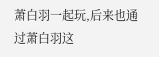萧白羽一起玩,后来也通过萧白羽这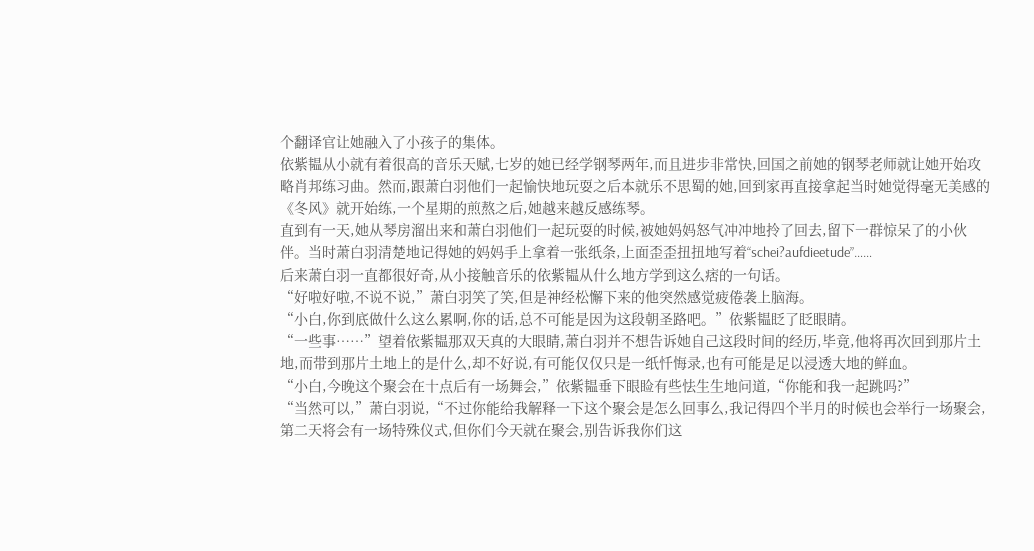个翻译官让她融入了小孩子的集体。
依紫韫从小就有着很高的音乐天赋,七岁的她已经学钢琴两年,而且进步非常快,回国之前她的钢琴老师就让她开始攻略肖邦练习曲。然而,跟萧白羽他们一起愉快地玩耍之后本就乐不思蜀的她,回到家再直接拿起当时她觉得毫无美感的《冬风》就开始练,一个星期的煎熬之后,她越来越反感练琴。
直到有一天,她从琴房溜出来和萧白羽他们一起玩耍的时候,被她妈妈怒气冲冲地拎了回去,留下一群惊呆了的小伙伴。当时萧白羽清楚地记得她的妈妈手上拿着一张纸条,上面歪歪扭扭地写着“schei?aufdieetude”……
后来萧白羽一直都很好奇,从小接触音乐的依紫韫从什么地方学到这么痞的一句话。
“好啦好啦,不说不说,”萧白羽笑了笑,但是神经松懈下来的他突然感觉疲倦袭上脑海。
“小白,你到底做什么这么累啊,你的话,总不可能是因为这段朝圣路吧。”依紫韫眨了眨眼睛。
“一些事……”望着依紫韫那双天真的大眼睛,萧白羽并不想告诉她自己这段时间的经历,毕竟,他将再次回到那片土地,而带到那片土地上的是什么,却不好说,有可能仅仅只是一纸忏悔录,也有可能是足以浸透大地的鲜血。
“小白,今晚这个聚会在十点后有一场舞会,”依紫韫垂下眼睑有些怯生生地问道,“你能和我一起跳吗?”
“当然可以,”萧白羽说,“不过你能给我解释一下这个聚会是怎么回事么,我记得四个半月的时候也会举行一场聚会,第二天将会有一场特殊仪式,但你们今天就在聚会,别告诉我你们这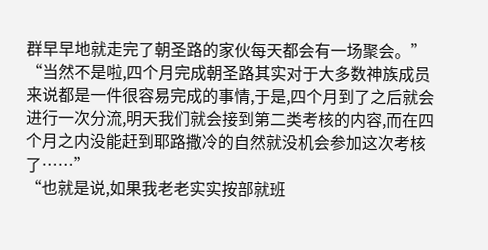群早早地就走完了朝圣路的家伙每天都会有一场聚会。”
“当然不是啦,四个月完成朝圣路其实对于大多数神族成员来说都是一件很容易完成的事情,于是,四个月到了之后就会进行一次分流,明天我们就会接到第二类考核的内容,而在四个月之内没能赶到耶路撒冷的自然就没机会参加这次考核了……”
“也就是说,如果我老老实实按部就班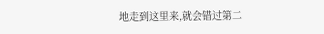地走到这里来,就会错过第二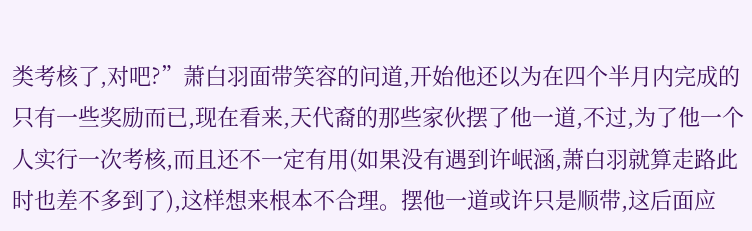类考核了,对吧?”萧白羽面带笑容的问道,开始他还以为在四个半月内完成的只有一些奖励而已,现在看来,天代裔的那些家伙摆了他一道,不过,为了他一个人实行一次考核,而且还不一定有用(如果没有遇到许岷涵,萧白羽就算走路此时也差不多到了),这样想来根本不合理。摆他一道或许只是顺带,这后面应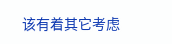该有着其它考虑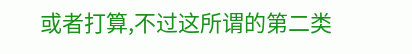或者打算,不过这所谓的第二类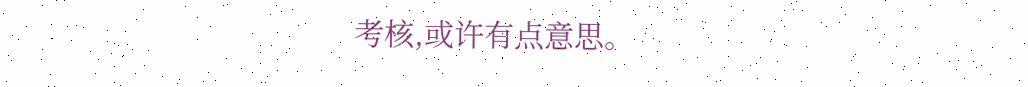考核,或许有点意思。